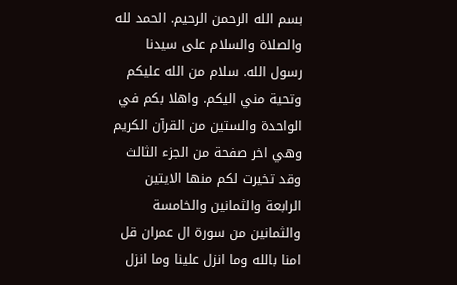بسم الله الرحمن الرحيم. الحمد لله والصلاة والسلام على سيدنا رسول الله. سلام من الله عليكم وتحية مني اليكم. واهلا بكم في الواحدة والستين من القرآن الكريم وهي اخر صفحة من الجزء الثالث
وقد تخيرت لكم منها الايتين الرابعة والثمانين والخامسة والثمانين من سورة ال عمران قل امنا بالله وما انزل علينا وما انزل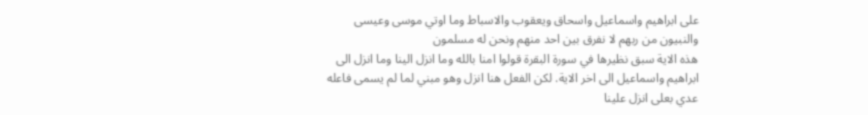على ابراهيم واسماعيل واسحاق ويعقوب والاسباط وما اوتي موسى وعيسى والنبيون من ربهم لا نفرق بين احد منهم ونحن له مسلمون
هذه الاية سبق نظيرها في سورة البقرة قولوا امنا بالله وما انزل الينا وما انزل الى ابراهيم واسماعيل الى اخر الاية. لكن الفعل هنا انزل وهو مبني لما لم يسمى فاعله عدي بعلى انزل علينا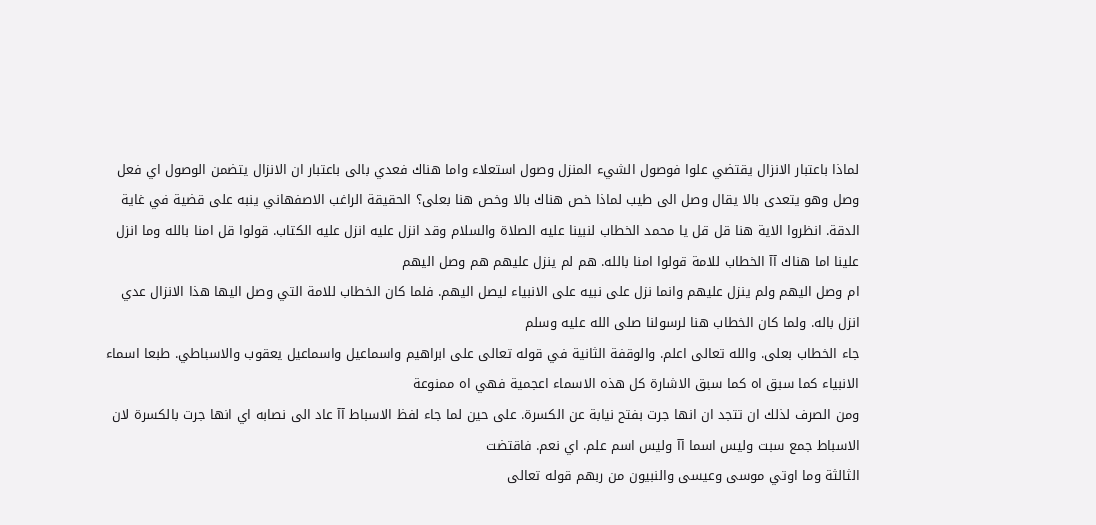لماذا باعتبار الانزال يقتضي علوا فوصول الشيء المنزل وصول استعلاء واما هناك فعدي بالى باعتبار ان الانزال يتضمن الوصول اي فعل وصل وهو يتعدى بالا يقال وصل الى طيب لماذا خص هناك بالا وخص هنا بعلى؟ الحقيقة الراغب الاصفهاني ينبه على قضية في غاية
الدقة. انظروا الاية هنا قل قل يا محمد الخطاب لنبينا عليه الصلاة والسلام وقد انزل عليه انزل عليه الكتاب. قولوا قل امنا بالله وما انزل علينا اما هناك آآ الخطاب للامة قولوا امنا بالله. هم لم ينزل عليهم هم وصل اليهم
ام وصل اليهم ولم ينزل عليهم وانما نزل على نبيه على الانبياء ليصل اليهم. فلما كان الخطاب للامة التي وصل اليها هذا الانزال عدي انزل باله. ولما كان الخطاب هنا لرسولنا صلى الله عليه وسلم
جاء الخطاب بعلى. والله تعالى اعلم. والوقفة الثانية في قوله تعالى على ابراهيم واسماعيل واسماعيل يعقوب والاسباطي. طبعا اسماء الانبياء كما سبق اه كما سبق الاشارة كل هذه الاسماء اعجمية فهي اه ممنوعة
ومن الصرف لذلك ان تتجد ان انها جرت بفتح نيابة عن الكسرة. على حين لما جاء لفظ الاسباط آآ عاد الى نصابه اي انها جرت بالكسرة لان الاسباط جمع سبت وليس اسما آآ وليس اسم علم. اي نعم. فاقتضت
الثالثة وما اوتي موسى وعيسى والنبيون من ربهم قوله تعالى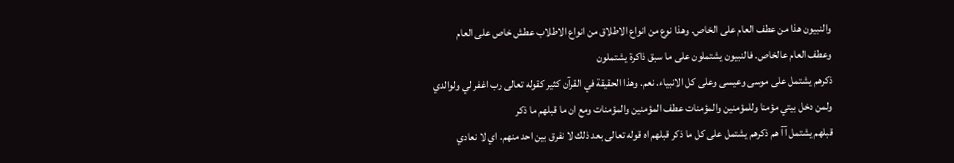والنبيون هذا من عطف العام على الخاص. وهذا نوع من انواع الاطلاق من انواع الاطلاب عطش خاص على العام وعطف العام عالخاص. فالنبيون يشتملون على ما سبق ذاكرة يشتملون
ذكرهم يشتمل على موسى وعيسى وعلى كل الانبياء. نعم. وهذا الحقيقة في القرآن كثير كقوله تعالى رب اغفر لي ولوالدي ولمن دخل بيتي مؤمنا وللمؤمنين والمؤمنات عطف المؤمنين والمؤمنات ومع ان ما قبلهم ما ذكر
قبلهم يشتمل آآ هم ذكرهم يشتمل على كل ما ذكر قبلهم اه قوله تعالى بعد ذلك لا نفرق بين احد منهم. اي لا نعادي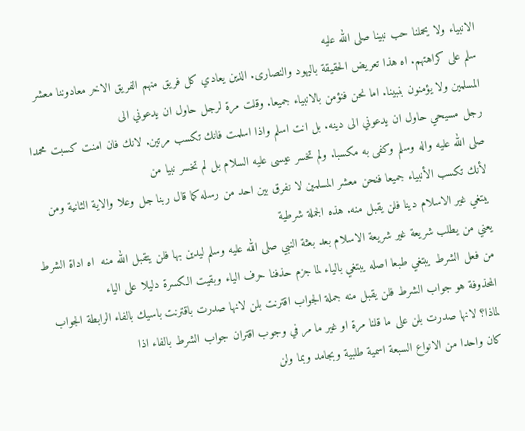الانبياء ولا يحملنا حب نبينا صلى الله عليه
سلم على كراهتهم. اه هذا تعريض الحقيقة باليهود والنصارى. الذين يعادي كل فريق منهم الفريق الاخر معادوننا معشر المسلمين ولا يؤمنون بنبينا. اما نحن فنؤمن بالانبياء جميعا. وقلت مرة لرجل حاول ان يدعوني الى
رجل مسيحي حاول ان يدعوني الى دينه. بل انت اسلم واذا اسلمت فانك تكسب مرتين. لانك فان امنت كسبت محمدا صلى الله عليه واله وسلم وكفى به مكسبا. ولم تخسر عيسى عليه السلام بل لم تخسر نبيا من
لأنك تكسب الأنبياء جميعا فنحن معشر المسلمين لا نفرق بين احد من رسله كما قال ربنا جل وعلا والاية الثانية ومن يبتغي غير الاسلام دينا فلن يقبل منه. هذه الجملة شرطية
يعني من يطلب شريعة غير شريعة الاسلام بعد بعثة النبي صلى الله عليه وسلم ليدين بها فلن يتقبل الله منه  اه اداة الشرط من فعل الشرط يبتغي طبعا اصله يبتغي بالياء لما جزم حذفنا حرف الياء وبقيت الكسرة دليلا على الياء
المحذوفة هو جواب الشرط فلن يقبل منه جملة الجواب اقترنت بلن لانها صدرت باقترنت باسيك بالفاء الرابطة الجواب لماذا؟ لانها صدرت بلن على ما قلنا مرة او غير ما مر في وجوب اقتران جواب الشرط بالفاء اذا
كان واحدا من الانواع السبعة اسمية طلبية وبجامد وبما ولن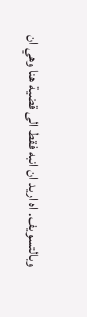وبالتسويف. اه اريد ان انبه فقط الى قضية هنا وهي ان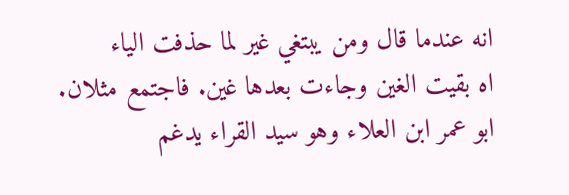انه عندما قال ومن يبتغي غير لما حذفت الياء
اه بقيت الغين وجاءت بعدها غين. فاجتمع مثلان. ابو عمر ابن العلاء وهو سيد القراء يدغم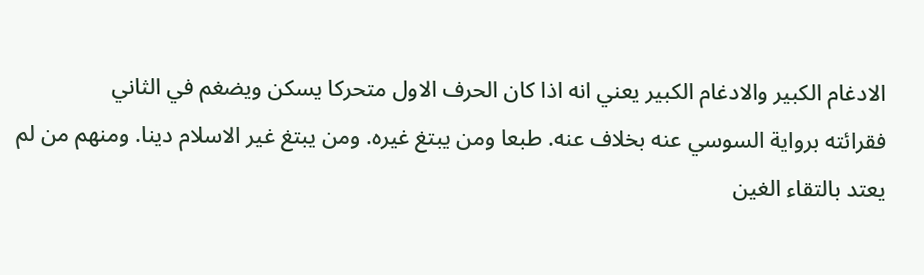الادغام الكبير والادغام الكبير يعني انه اذا كان الحرف الاول متحركا يسكن ويضغم في الثاني
فقرائته برواية السوسي عنه بخلاف عنه. طبعا ومن يبتغ غيره. ومن يبتغ غير الاسلام دينا. ومنهم من لم يعتد بالتقاء الغين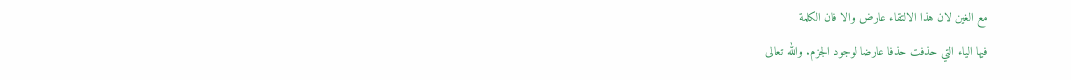مع الغين لان هذا الالتقاء عارض والا فان الكلمة
فيها الياء التي حذفت حذفا عارضا لوجود الجزم. والله تعالى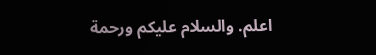اعلم. والسلام عليكم ورحمة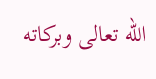الله تعالى وبركاته